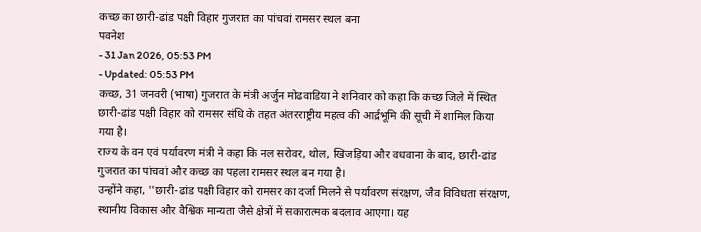कच्छ का छारी-ढांड पक्षी विहार गुजरात का पांचवां रामसर स्थल बना
पवनेश
- 31 Jan 2026, 05:53 PM
- Updated: 05:53 PM
कच्छ, 31 जनवरी (भाषा) गुजरात के मंत्री अर्जुन मोढवाडिया ने शनिवार को कहा कि कच्छ जिले में स्थित छारी-ढांड पक्षी विहार को रामसर संधि के तहत अंतरराष्ट्रीय महत्व की आर्द्रभूमि की सूची में शामिल किया गया है।
राज्य के वन एवं पर्यावरण मंत्री ने कहा कि नल सरोवर, थोल, खिजड़िया और वधवाना के बाद, छारी-ढांड गुजरात का पांचवां और कच्छ का पहला रामसर स्थल बन गया है।
उन्होंने कहा, ''छारी-ढांड पक्षी विहार को रामसर का दर्जा मिलने से पर्यावरण संरक्षण, जैव विविधता संरक्षण, स्थानीय विकास और वैश्विक मान्यता जैसे क्षेत्रों में सकारात्मक बदलाव आएगा। यह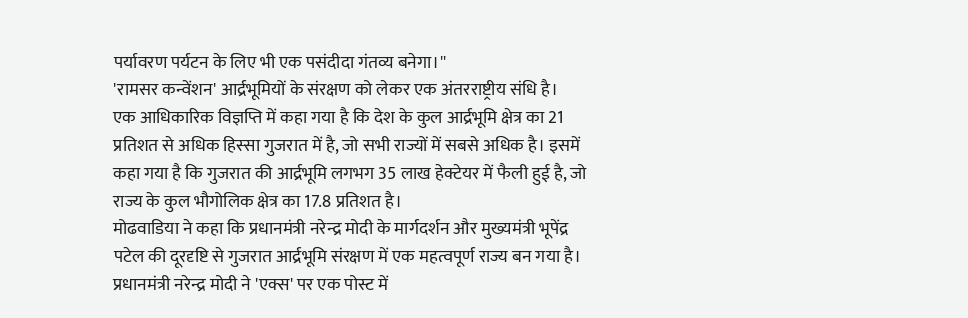पर्यावरण पर्यटन के लिए भी एक पसंदीदा गंतव्य बनेगा।''
'रामसर कन्वेंशन' आर्द्रभूमियों के संरक्षण को लेकर एक अंतरराष्ट्रीय संधि है।
एक आधिकारिक विज्ञप्ति में कहा गया है कि देश के कुल आर्द्रभूमि क्षेत्र का 21 प्रतिशत से अधिक हिस्सा गुजरात में है, जो सभी राज्यों में सबसे अधिक है। इसमें कहा गया है कि गुजरात की आर्द्रभूमि लगभग 35 लाख हेक्टेयर में फैली हुई है, जो राज्य के कुल भौगोलिक क्षेत्र का 17.8 प्रतिशत है।
मोढवाडिया ने कहा कि प्रधानमंत्री नरेन्द्र मोदी के मार्गदर्शन और मुख्यमंत्री भूपेंद्र पटेल की दूरदृष्टि से गुजरात आर्द्रभूमि संरक्षण में एक महत्वपूर्ण राज्य बन गया है।
प्रधानमंत्री नरेन्द्र मोदी ने 'एक्स' पर एक पोस्ट में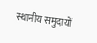स्थानीय समुदायों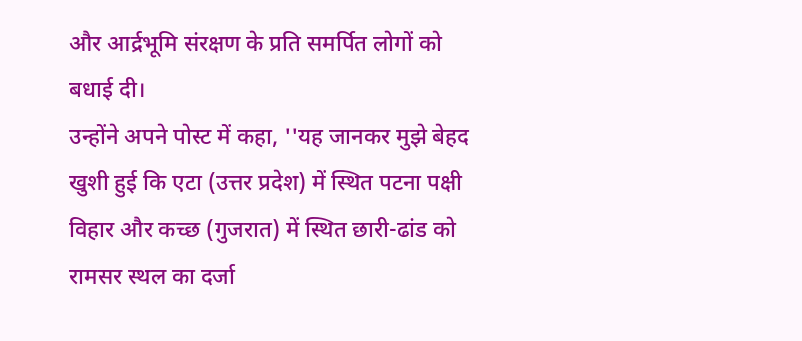और आर्द्रभूमि संरक्षण के प्रति समर्पित लोगों को बधाई दी।
उन्होंने अपने पोस्ट में कहा, ''यह जानकर मुझे बेहद खुशी हुई कि एटा (उत्तर प्रदेश) में स्थित पटना पक्षी विहार और कच्छ (गुजरात) में स्थित छारी-ढांड को रामसर स्थल का दर्जा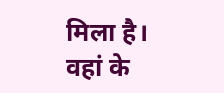मिला है। वहां के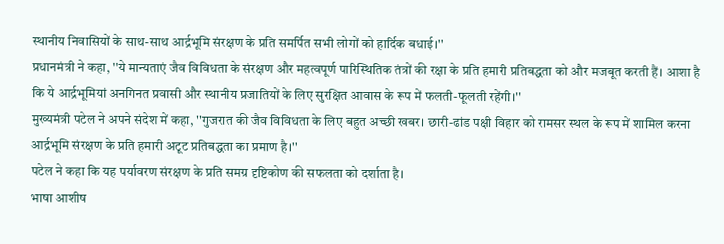स्थानीय निवासियों के साथ-साथ आर्द्रभूमि संरक्षण के प्रति समर्पित सभी लोगों को हार्दिक बधाई।''
प्रधानमंत्री ने कहा, ''ये मान्यताएं जैव विविधता के संरक्षण और महत्वपूर्ण पारिस्थितिक तंत्रों की रक्षा के प्रति हमारी प्रतिबद्धता को और मजबूत करती हैं। आशा है कि ये आर्द्रभूमियां अनगिनत प्रवासी और स्थानीय प्रजातियों के लिए सुरक्षित आवास के रूप में फलती-फूलती रहेंगी।''
मुख्यमंत्री पटेल ने अपने संदेश में कहा, ''गुजरात की जैव विविधता के लिए बहुत अच्छी खबर। छारी-ढांड पक्षी विहार को रामसर स्थल के रूप में शामिल करना आर्द्रभूमि संरक्षण के प्रति हमारी अटूट प्रतिबद्धता का प्रमाण है।''
पटेल ने कहा कि यह पर्यावरण संरक्षण के प्रति समग्र दृष्टिकोण की सफलता को दर्शाता है।
भाषा आशीष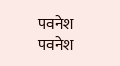पवनेश
पवनेश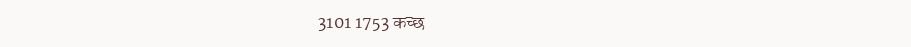3101 1753 कच्छ